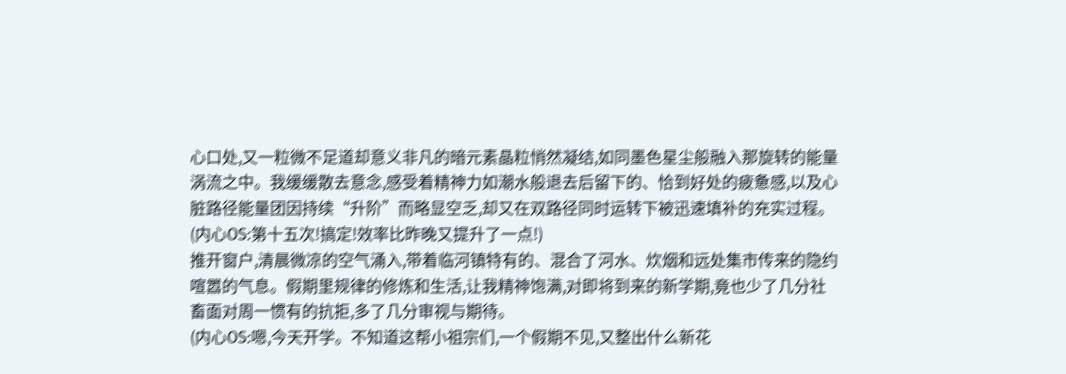心口处,又一粒微不足道却意义非凡的暗元素晶粒悄然凝结,如同墨色星尘般融入那旋转的能量涡流之中。我缓缓散去意念,感受着精神力如潮水般退去后留下的、恰到好处的疲惫感,以及心脏路径能量团因持续“升阶”而略显空乏,却又在双路径同时运转下被迅速填补的充实过程。
(内心OS:第十五次!搞定!效率比昨晚又提升了一点!)
推开窗户,清晨微凉的空气涌入,带着临河镇特有的、混合了河水、炊烟和远处集市传来的隐约喧嚣的气息。假期里规律的修炼和生活,让我精神饱满,对即将到来的新学期,竟也少了几分社畜面对周一惯有的抗拒,多了几分审视与期待。
(内心OS:嗯,今天开学。不知道这帮小祖宗们,一个假期不见,又整出什么新花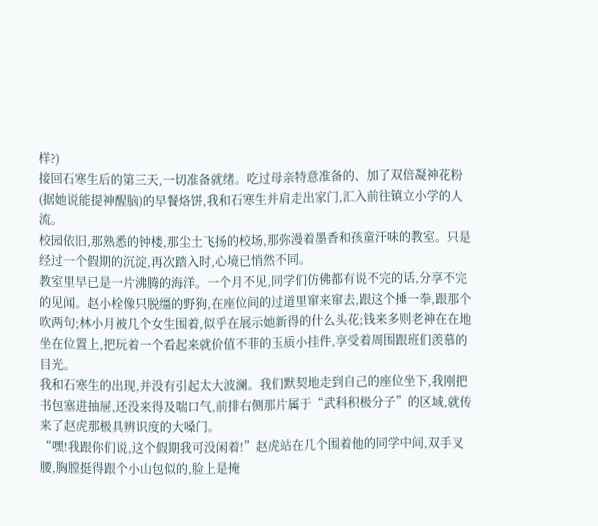样?)
接回石寒生后的第三天,一切准备就绪。吃过母亲特意准备的、加了双倍凝神花粉(据她说能提神醒脑)的早餐烙饼,我和石寒生并肩走出家门,汇入前往镇立小学的人流。
校园依旧,那熟悉的钟楼,那尘土飞扬的校场,那弥漫着墨香和孩童汗味的教室。只是经过一个假期的沉淀,再次踏入时,心境已悄然不同。
教室里早已是一片沸腾的海洋。一个月不见,同学们仿佛都有说不完的话,分享不完的见闻。赵小栓像只脱缰的野狗,在座位间的过道里窜来窜去,跟这个捶一拳,跟那个吹两句;林小月被几个女生围着,似乎在展示她新得的什么头花;钱来多则老神在在地坐在位置上,把玩着一个看起来就价值不菲的玉质小挂件,享受着周围跟班们羡慕的目光。
我和石寒生的出现,并没有引起太大波澜。我们默契地走到自己的座位坐下,我刚把书包塞进抽屉,还没来得及喘口气,前排右侧那片属于“武科积极分子”的区域,就传来了赵虎那极具辨识度的大嗓门。
“嘿!我跟你们说,这个假期我可没闲着!”赵虎站在几个围着他的同学中间,双手叉腰,胸膛挺得跟个小山包似的,脸上是掩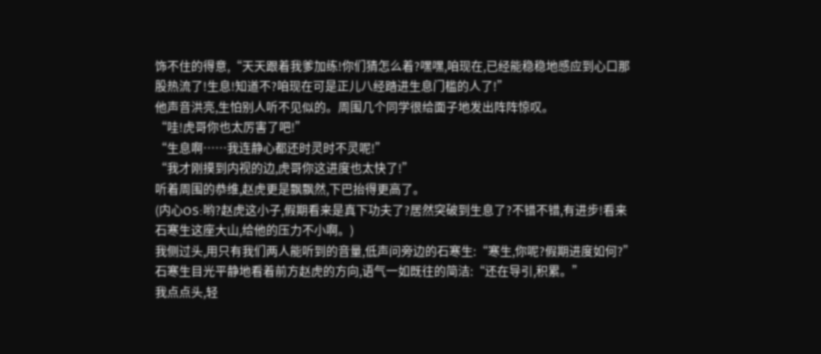饰不住的得意,“天天跟着我爹加练!你们猜怎么着?嘿嘿,咱现在,已经能稳稳地感应到心口那股热流了!生息!知道不?咱现在可是正儿八经踏进生息门槛的人了!”
他声音洪亮,生怕别人听不见似的。周围几个同学很给面子地发出阵阵惊叹。
“哇!虎哥你也太厉害了吧!”
“生息啊……我连静心都还时灵时不灵呢!”
“我才刚摸到内视的边,虎哥你这进度也太快了!”
听着周围的恭维,赵虎更是飘飘然,下巴抬得更高了。
(内心OS:哟?赵虎这小子,假期看来是真下功夫了?居然突破到生息了?不错不错,有进步!看来石寒生这座大山,给他的压力不小啊。)
我侧过头,用只有我们两人能听到的音量,低声问旁边的石寒生:“寒生,你呢?假期进度如何?”
石寒生目光平静地看着前方赵虎的方向,语气一如既往的简洁:“还在导引,积累。”
我点点头,轻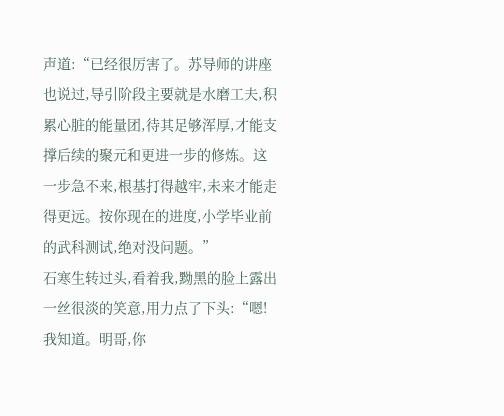声道:“已经很厉害了。苏导师的讲座也说过,导引阶段主要就是水磨工夫,积累心脏的能量团,待其足够浑厚,才能支撑后续的聚元和更进一步的修炼。这一步急不来,根基打得越牢,未来才能走得更远。按你现在的进度,小学毕业前的武科测试,绝对没问题。”
石寒生转过头,看着我,黝黑的脸上露出一丝很淡的笑意,用力点了下头:“嗯!我知道。明哥,你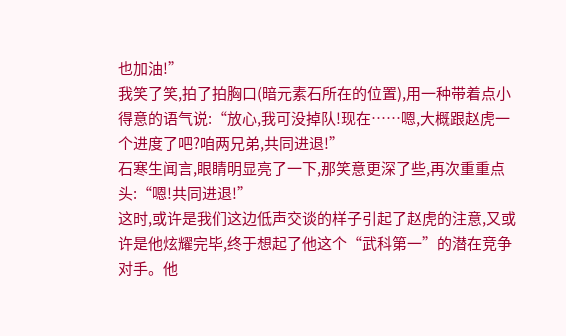也加油!”
我笑了笑,拍了拍胸口(暗元素石所在的位置),用一种带着点小得意的语气说:“放心,我可没掉队!现在……嗯,大概跟赵虎一个进度了吧?咱两兄弟,共同进退!”
石寒生闻言,眼睛明显亮了一下,那笑意更深了些,再次重重点头:“嗯!共同进退!”
这时,或许是我们这边低声交谈的样子引起了赵虎的注意,又或许是他炫耀完毕,终于想起了他这个“武科第一”的潜在竞争对手。他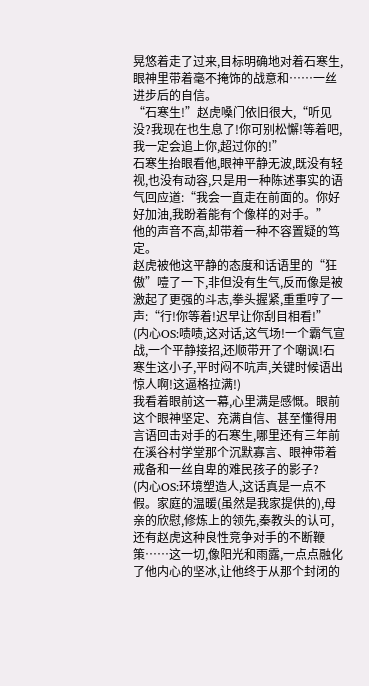晃悠着走了过来,目标明确地对着石寒生,眼神里带着毫不掩饰的战意和……一丝进步后的自信。
“石寒生!”赵虎嗓门依旧很大,“听见没?我现在也生息了!你可别松懈!等着吧,我一定会追上你,超过你的!”
石寒生抬眼看他,眼神平静无波,既没有轻视,也没有动容,只是用一种陈述事实的语气回应道:“我会一直走在前面的。你好好加油,我盼着能有个像样的对手。”
他的声音不高,却带着一种不容置疑的笃定。
赵虎被他这平静的态度和话语里的“狂傲”噎了一下,非但没有生气,反而像是被激起了更强的斗志,拳头握紧,重重哼了一声:“行!你等着!迟早让你刮目相看!”
(内心OS:啧啧,这对话,这气场!一个霸气宣战,一个平静接招,还顺带开了个嘲讽!石寒生这小子,平时闷不吭声,关键时候语出惊人啊!这逼格拉满!)
我看着眼前这一幕,心里满是感慨。眼前这个眼神坚定、充满自信、甚至懂得用言语回击对手的石寒生,哪里还有三年前在溪谷村学堂那个沉默寡言、眼神带着戒备和一丝自卑的难民孩子的影子?
(内心OS:环境塑造人,这话真是一点不假。家庭的温暖(虽然是我家提供的),母亲的欣慰,修炼上的领先,秦教头的认可,还有赵虎这种良性竞争对手的不断鞭策……这一切,像阳光和雨露,一点点融化了他内心的坚冰,让他终于从那个封闭的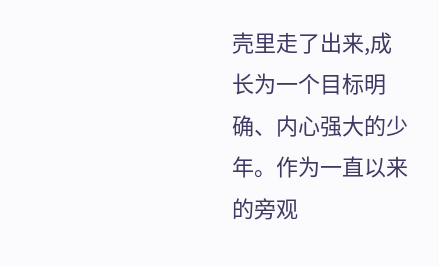壳里走了出来,成长为一个目标明确、内心强大的少年。作为一直以来的旁观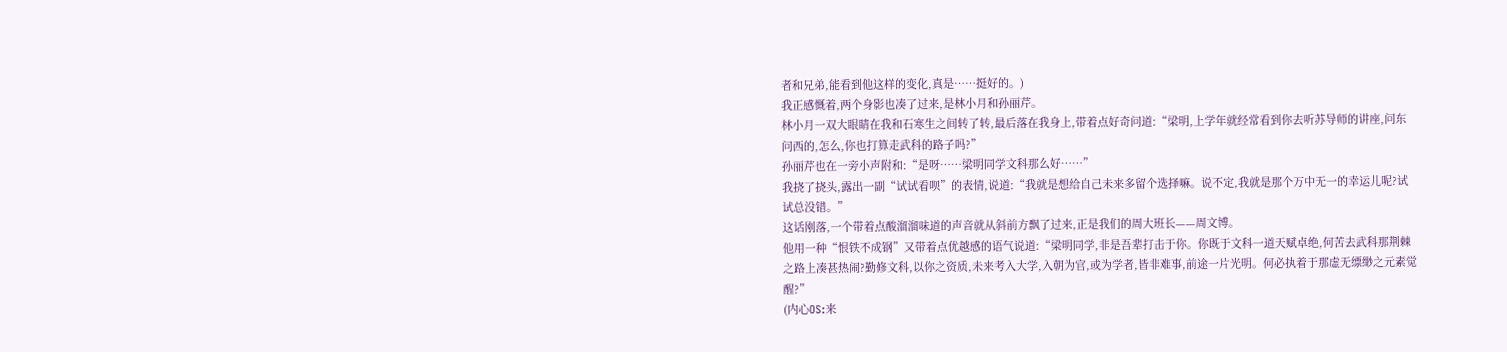者和兄弟,能看到他这样的变化,真是……挺好的。)
我正感慨着,两个身影也凑了过来,是林小月和孙丽芹。
林小月一双大眼睛在我和石寒生之间转了转,最后落在我身上,带着点好奇问道:“梁明,上学年就经常看到你去听苏导师的讲座,问东问西的,怎么,你也打算走武科的路子吗?”
孙丽芹也在一旁小声附和:“是呀……梁明同学文科那么好……”
我挠了挠头,露出一副“试试看呗”的表情,说道:“我就是想给自己未来多留个选择嘛。说不定,我就是那个万中无一的幸运儿呢?试试总没错。”
这话刚落,一个带着点酸溜溜味道的声音就从斜前方飘了过来,正是我们的周大班长——周文博。
他用一种“恨铁不成钢”又带着点优越感的语气说道:“梁明同学,非是吾辈打击于你。你既于文科一道天赋卓绝,何苦去武科那荆棘之路上凑甚热闹?勤修文科,以你之资质,未来考入大学,入朝为官,或为学者,皆非难事,前途一片光明。何必执着于那虚无缥缈之元素觉醒?”
(内心OS:来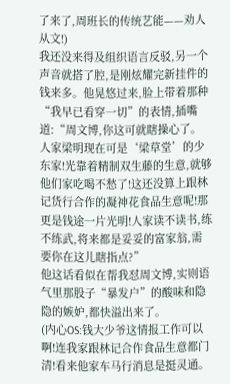了来了,周班长的传统艺能——劝人从文!)
我还没来得及组织语言反驳,另一个声音就搭了腔,是刚炫耀完新挂件的钱来多。他晃悠过来,脸上带着那种“我早已看穿一切”的表情,插嘴道:“周文博,你这可就瞎操心了。人家梁明现在可是‘梁草堂’的少东家!光靠着精制双生藤的生意,就够他们家吃喝不愁了!这还没算上跟林记货行合作的凝神花食品生意呢!那更是钱途一片光明!人家读不读书,练不练武,将来都是妥妥的富家翁,需要你在这儿瞎指点?”
他这话看似在帮我怼周文博,实则语气里那股子“暴发户”的酸味和隐隐的嫉妒,都快溢出来了。
(内心OS:钱大少爷这情报工作可以啊!连我家跟林记合作食品生意都门清!看来他家车马行消息是挺灵通。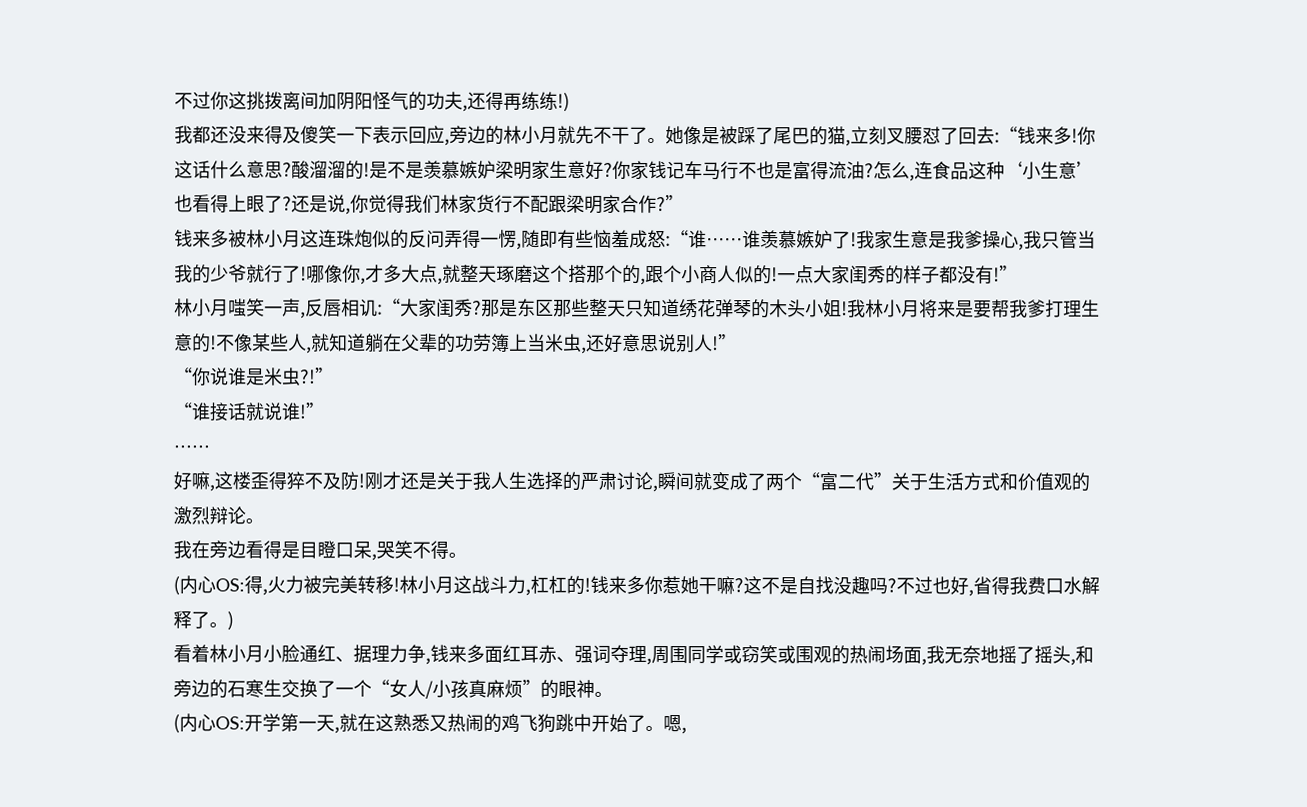不过你这挑拨离间加阴阳怪气的功夫,还得再练练!)
我都还没来得及傻笑一下表示回应,旁边的林小月就先不干了。她像是被踩了尾巴的猫,立刻叉腰怼了回去:“钱来多!你这话什么意思?酸溜溜的!是不是羡慕嫉妒梁明家生意好?你家钱记车马行不也是富得流油?怎么,连食品这种‘小生意’也看得上眼了?还是说,你觉得我们林家货行不配跟梁明家合作?”
钱来多被林小月这连珠炮似的反问弄得一愣,随即有些恼羞成怒:“谁……谁羡慕嫉妒了!我家生意是我爹操心,我只管当我的少爷就行了!哪像你,才多大点,就整天琢磨这个搭那个的,跟个小商人似的!一点大家闺秀的样子都没有!”
林小月嗤笑一声,反唇相讥:“大家闺秀?那是东区那些整天只知道绣花弹琴的木头小姐!我林小月将来是要帮我爹打理生意的!不像某些人,就知道躺在父辈的功劳簿上当米虫,还好意思说别人!”
“你说谁是米虫?!”
“谁接话就说谁!”
……
好嘛,这楼歪得猝不及防!刚才还是关于我人生选择的严肃讨论,瞬间就变成了两个“富二代”关于生活方式和价值观的激烈辩论。
我在旁边看得是目瞪口呆,哭笑不得。
(内心OS:得,火力被完美转移!林小月这战斗力,杠杠的!钱来多你惹她干嘛?这不是自找没趣吗?不过也好,省得我费口水解释了。)
看着林小月小脸通红、据理力争,钱来多面红耳赤、强词夺理,周围同学或窃笑或围观的热闹场面,我无奈地摇了摇头,和旁边的石寒生交换了一个“女人/小孩真麻烦”的眼神。
(内心OS:开学第一天,就在这熟悉又热闹的鸡飞狗跳中开始了。嗯,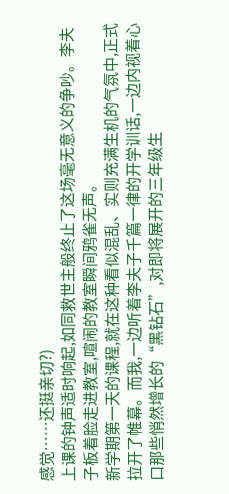感觉……还挺亲切?)
上课的钟声适时响起,如同救世主般终止了这场毫无意义的争吵。李夫子板着脸走进教室,喧闹的教室瞬间鸦雀无声。
新学期第一天的课程,就在这种看似混乱、实则充满生机的气氛中,正式拉开了帷幕。而我,一边听着李夫子千篇一律的开学训话,一边内视着心口那些悄然增长的“黑钻石”,对即将展开的三年级生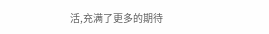活,充满了更多的期待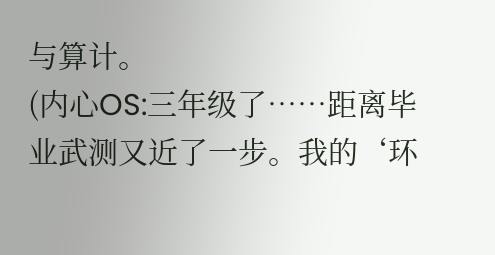与算计。
(内心OS:三年级了……距离毕业武测又近了一步。我的‘环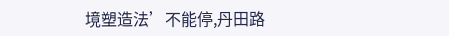境塑造法’不能停,丹田路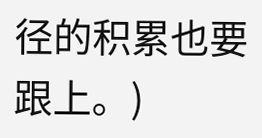径的积累也要跟上。)